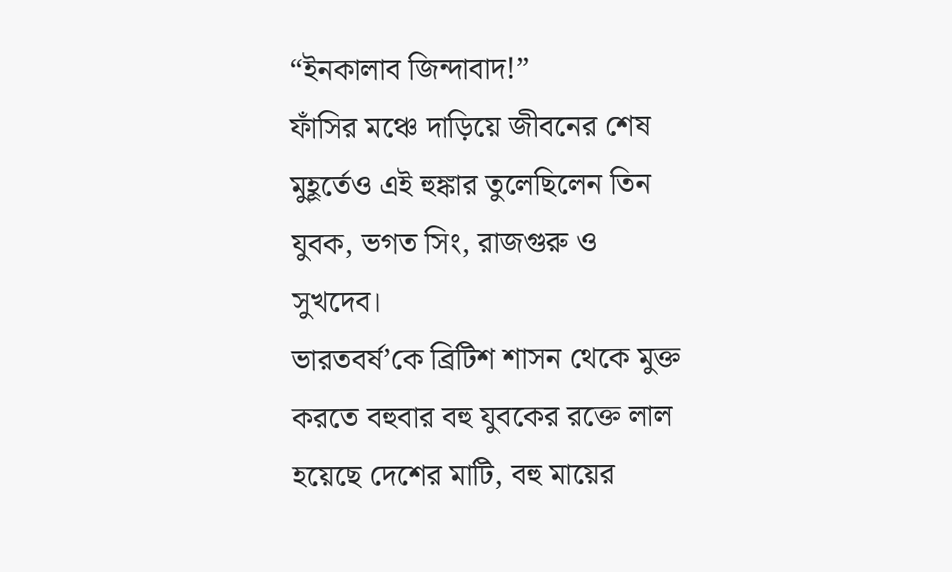“ইনকালাব জিন্দাবাদ!”
ফাঁসির মঞ্চে দাড়িয়ে জীবনের শেষ মুহূর্তেও এই হুঙ্কার তুলেছিলেন তিন যুবক, ভগত সিং, রাজগুরু ও সুখদেব।
ভারতবর্ষ’কে ব্রিটিশ শাসন থেকে মুক্ত করতে বহুবার বহু যুবকের রক্তে লাল হয়েছে দেশের মাটি, বহু মায়ের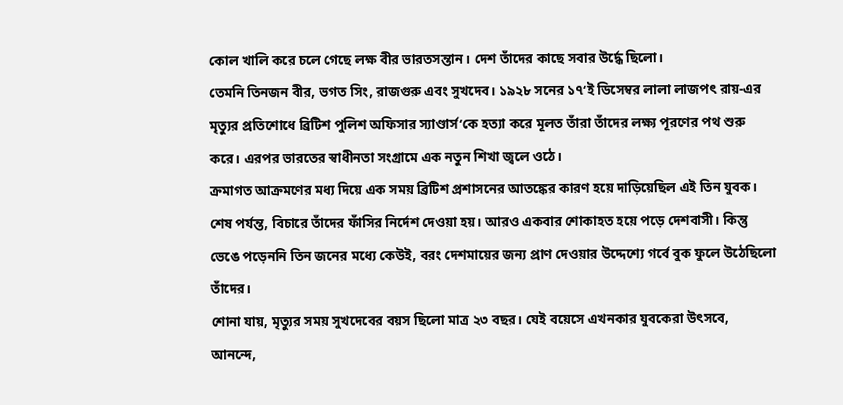কোল খালি করে চলে গেছে লক্ষ বীর ভারতসন্তান। দেশ তাঁদের কাছে সবার উর্দ্ধে ছিলো।
তেমনি তিনজন বীর, ভগত সিং, রাজগুরু এবং সুখদেব। ১৯২৮ সনের ১৭‘ই ডিসেম্বর লালা লাজপৎ রায়-এর মৃত্যুর প্রতিশোধে ব্রিটিশ পুলিশ অফিসার স্যাণ্ডার্স‘কে হত্যা করে মূলত তাঁরা তাঁদের লক্ষ্য পূরণের পথ শুরু করে। এরপর ভারতের স্বাধীনতা সংগ্রামে এক নতুন শিখা জ্বলে ওঠে।
ক্রমাগত আক্রমণের মধ্য দিয়ে এক সময় ব্রিটিশ প্রশাসনের আতঙ্কের কারণ হয়ে দাড়িয়েছিল এই তিন যুবক। শেষ পর্যন্ত, বিচারে তাঁদের ফাঁসির নির্দেশ দেওয়া হয়। আরও একবার শোকাহত হয়ে পড়ে দেশবাসী। কিন্তু ভেঙে পড়েননি তিন জনের মধ্যে কেউই, বরং দেশমায়ের জন্য প্রাণ দেওয়ার উদ্দেশ্যে গর্বে বুক ফুলে উঠেছিলো তাঁদের।
শোনা যায়, মৃত্যুর সময় সুখদেবের বয়স ছিলো মাত্র ২৩ বছর। যেই বয়েসে এখনকার যুবকেরা উৎসবে, আনন্দে,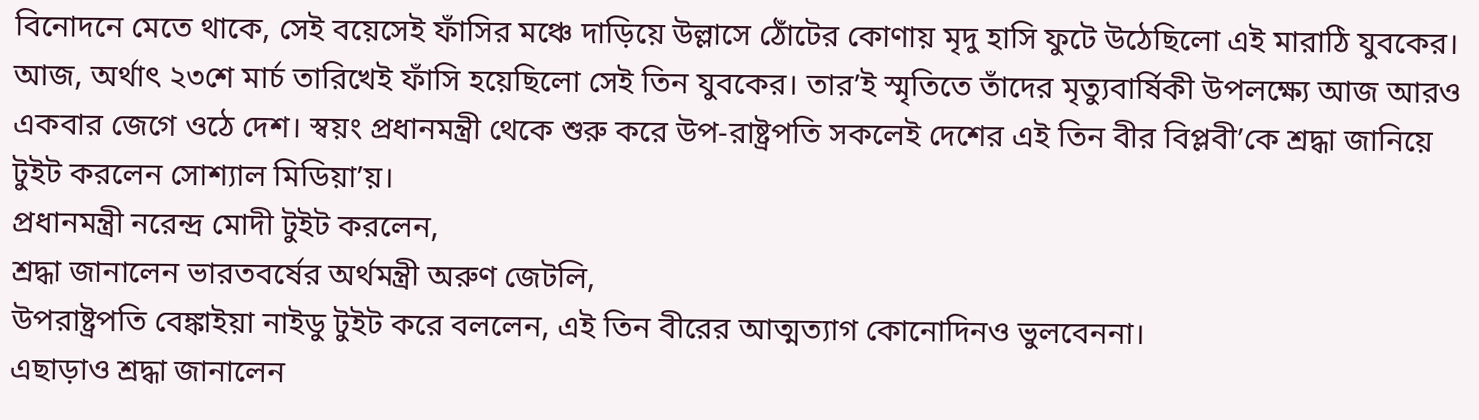বিনোদনে মেতে থাকে, সেই বয়েসেই ফাঁসির মঞ্চে দাড়িয়ে উল্লাসে ঠোঁটের কোণায় মৃদু হাসি ফুটে উঠেছিলো এই মারাঠি যুবকের।
আজ, অর্থাৎ ২৩শে মার্চ তারিখেই ফাঁসি হয়েছিলো সেই তিন যুবকের। তার’ই স্মৃতিতে তাঁদের মৃত্যুবার্ষিকী উপলক্ষ্যে আজ আরও একবার জেগে ওঠে দেশ। স্বয়ং প্রধানমন্ত্রী থেকে শুরু করে উপ-রাষ্ট্রপতি সকলেই দেশের এই তিন বীর বিপ্লবী’কে শ্রদ্ধা জানিয়ে টুইট করলেন সোশ্যাল মিডিয়া’য়।
প্রধানমন্ত্রী নরেন্দ্র মোদী টুইট করলেন,
শ্রদ্ধা জানালেন ভারতবর্ষের অর্থমন্ত্রী অরুণ জেটলি,
উপরাষ্ট্রপতি বেঙ্কাইয়া নাইডু টুইট করে বললেন, এই তিন বীরের আত্মত্যাগ কোনোদিনও ভুলবেননা।
এছাড়াও শ্রদ্ধা জানালেন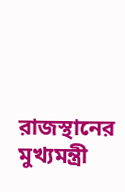রাজস্থানের মুখ্যমন্ত্রী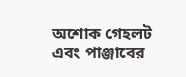অশোক গেহলট এবং পাঞ্জাবের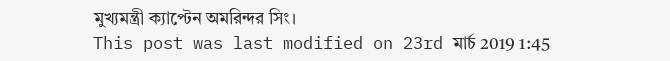মুখ্যমন্ত্রী ক্যাপ্টেন অমরিন্দর সিং।
This post was last modified on 23rd মার্চ 2019 1:45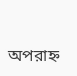অপরাহ্ন